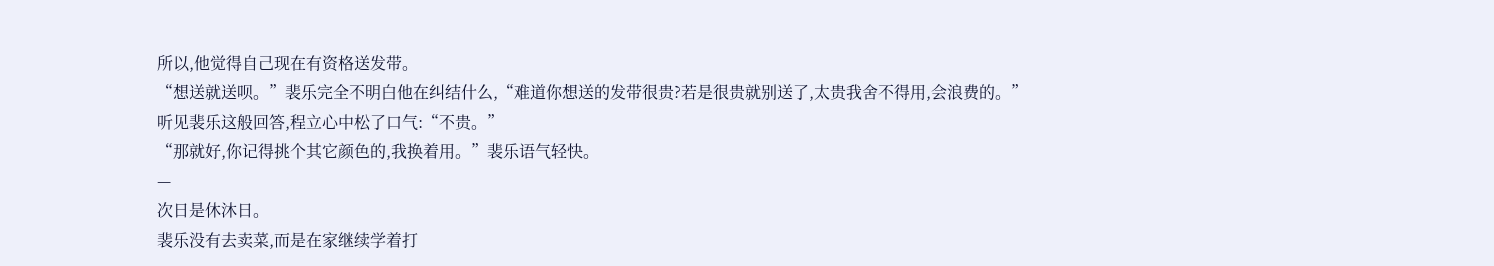所以,他觉得自己现在有资格送发带。
“想送就送呗。”裴乐完全不明白他在纠结什么,“难道你想送的发带很贵?若是很贵就别送了,太贵我舍不得用,会浪费的。”
听见裴乐这般回答,程立心中松了口气:“不贵。”
“那就好,你记得挑个其它颜色的,我换着用。”裴乐语气轻快。
—
次日是休沐日。
裴乐没有去卖菜,而是在家继续学着打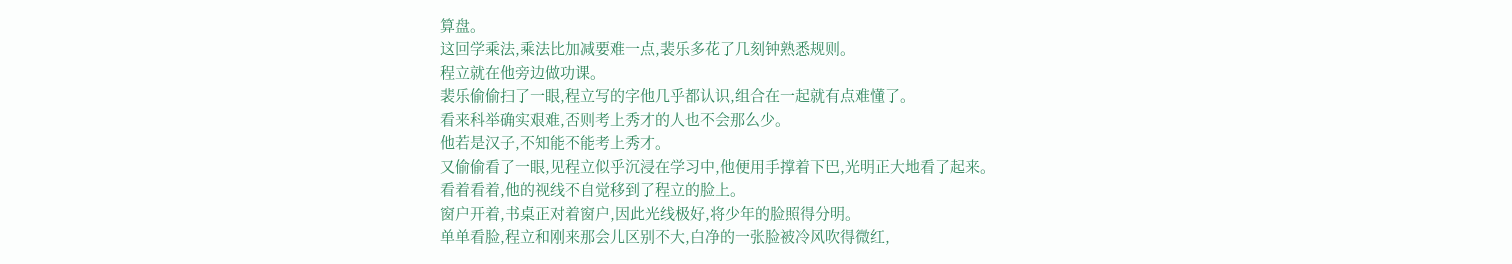算盘。
这回学乘法,乘法比加减要难一点,裴乐多花了几刻钟熟悉规则。
程立就在他旁边做功课。
裴乐偷偷扫了一眼,程立写的字他几乎都认识,组合在一起就有点难懂了。
看来科举确实艰难,否则考上秀才的人也不会那么少。
他若是汉子,不知能不能考上秀才。
又偷偷看了一眼,见程立似乎沉浸在学习中,他便用手撑着下巴,光明正大地看了起来。
看着看着,他的视线不自觉移到了程立的脸上。
窗户开着,书桌正对着窗户,因此光线极好,将少年的脸照得分明。
单单看脸,程立和刚来那会儿区别不大,白净的一张脸被冷风吹得微红,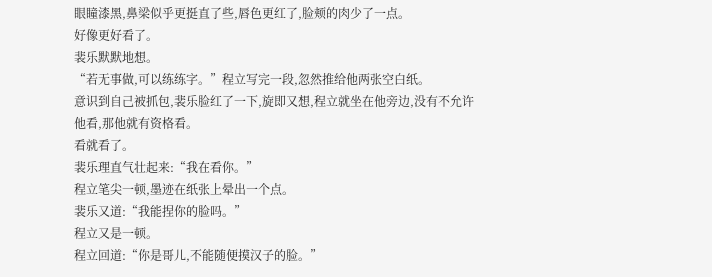眼瞳漆黑,鼻梁似乎更挺直了些,唇色更红了,脸颊的肉少了一点。
好像更好看了。
裴乐默默地想。
“若无事做,可以练练字。”程立写完一段,忽然推给他两张空白纸。
意识到自己被抓包,裴乐脸红了一下,旋即又想,程立就坐在他旁边,没有不允许他看,那他就有资格看。
看就看了。
裴乐理直气壮起来:“我在看你。”
程立笔尖一顿,墨迹在纸张上晕出一个点。
裴乐又道:“我能捏你的脸吗。”
程立又是一顿。
程立回道:“你是哥儿,不能随便摸汉子的脸。”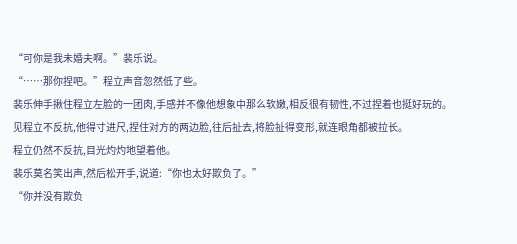“可你是我未婚夫啊。”裴乐说。
“……那你捏吧。”程立声音忽然低了些。
裴乐伸手揪住程立左脸的一团肉,手感并不像他想象中那么软嫩,相反很有韧性,不过捏着也挺好玩的。
见程立不反抗,他得寸进尺,捏住对方的两边脸,往后扯去,将脸扯得变形,就连眼角都被拉长。
程立仍然不反抗,目光灼灼地望着他。
裴乐莫名笑出声,然后松开手,说道:“你也太好欺负了。”
“你并没有欺负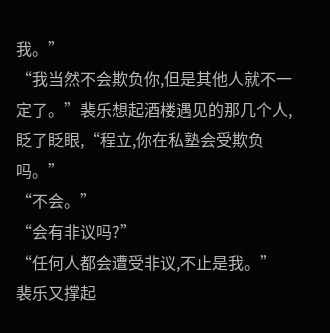我。”
“我当然不会欺负你,但是其他人就不一定了。”裴乐想起酒楼遇见的那几个人,眨了眨眼,“程立,你在私塾会受欺负吗。”
“不会。”
“会有非议吗?”
“任何人都会遭受非议,不止是我。”
裴乐又撑起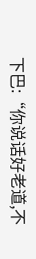下巴:“你说话好老道,不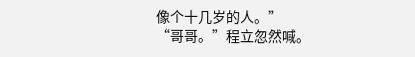像个十几岁的人。”
“哥哥。”程立忽然喊。